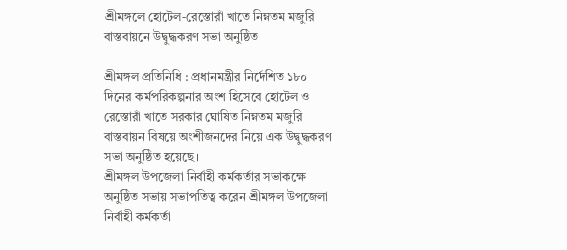শ্রীমঙ্গলে হোটেল-রেস্তোরাঁ খাতে নিম্নতম মজুরি বাস্তবায়নে উদ্বুদ্ধকরণ সভা অনুষ্ঠিত

শ্রীমঙ্গল প্রতিনিধি : প্রধানমন্ত্রীর নির্দেশিত ১৮০ দিনের কর্মপরিকল্পনার অংশ হিসেবে হোটেল ও রেস্তোরাঁ খাতে সরকার ঘোষিত নিম্নতম মজুরি বাস্তবায়ন বিষয়ে অংশীজনদের নিয়ে এক উদ্বুদ্ধকরণ সভা অনুষ্ঠিত হয়েছে।
শ্রীমঙ্গল উপজেলা নির্বাহী কর্মকর্তার সভাকক্ষে অনুষ্ঠিত সভায় সভাপতিত্ব করেন শ্রীমঙ্গল উপজেলা নির্বাহী কর্মকর্তা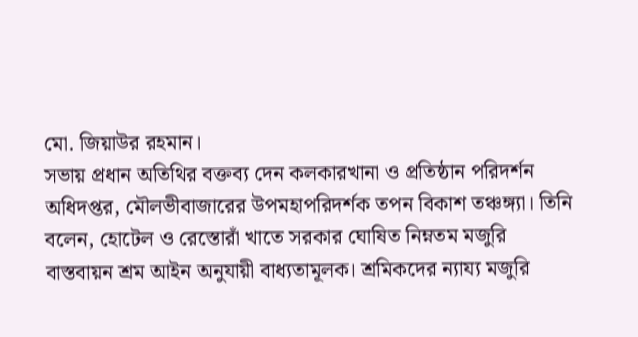মো. জিয়াউর রহমান।
সভায় প্রধান অতিথির বক্তব্য দেন কলকারখানা ও প্রতিষ্ঠান পরিদর্শন অধিদপ্তর, মৌলভীবাজারের উপমহাপরিদর্শক তপন বিকাশ তঞ্চঙ্গ্যা। তিনি বলেন, হোটেল ও রেস্তোরাঁ খাতে সরকার ঘোষিত নিম্নতম মজুরি বাস্তবায়ন শ্রম আইন অনুযায়ী বাধ্যতামূলক। শ্রমিকদের ন্যায্য মজুরি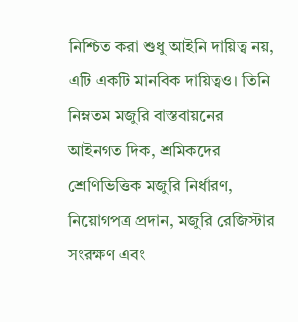নিশ্চিত করা শুধু আইনি দায়িত্ব নয়, এটি একটি মানবিক দায়িত্বও। তিনি নিম্নতম মজুরি বাস্তবায়নের আইনগত দিক, শ্রমিকদের শ্রেণিভিত্তিক মজুরি নির্ধারণ, নিয়োগপত্র প্রদান, মজুরি রেজিস্টার সংরক্ষণ এবং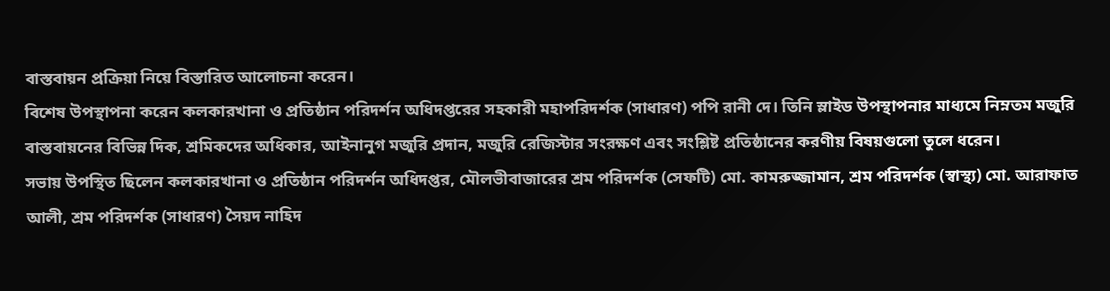বাস্তবায়ন প্রক্রিয়া নিয়ে বিস্তারিত আলোচনা করেন।
বিশেষ উপস্থাপনা করেন কলকারখানা ও প্রতিষ্ঠান পরিদর্শন অধিদপ্তরের সহকারী মহাপরিদর্শক (সাধারণ) পপি রানী দে। তিনি স্লাইড উপস্থাপনার মাধ্যমে নিম্নতম মজুরি বাস্তবায়নের বিভিন্ন দিক, শ্রমিকদের অধিকার, আইনানুগ মজুরি প্রদান, মজুরি রেজিস্টার সংরক্ষণ এবং সংশ্লিষ্ট প্রতিষ্ঠানের করণীয় বিষয়গুলো তুলে ধরেন।
সভায় উপস্থিত ছিলেন কলকারখানা ও প্রতিষ্ঠান পরিদর্শন অধিদপ্তর, মৌলভীবাজারের শ্রম পরিদর্শক (সেফটি) মো. কামরুজ্জামান, শ্রম পরিদর্শক (স্বাস্থ্য) মো. আরাফাত আলী, শ্রম পরিদর্শক (সাধারণ) সৈয়দ নাহিদ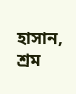হাসান, শ্রম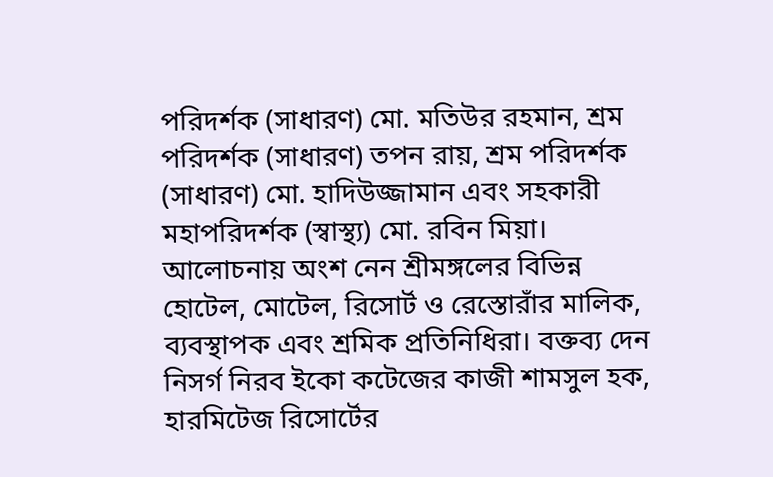পরিদর্শক (সাধারণ) মো. মতিউর রহমান, শ্রম পরিদর্শক (সাধারণ) তপন রায়, শ্রম পরিদর্শক (সাধারণ) মো. হাদিউজ্জামান এবং সহকারী মহাপরিদর্শক (স্বাস্থ্য) মো. রবিন মিয়া।
আলোচনায় অংশ নেন শ্রীমঙ্গলের বিভিন্ন হোটেল, মোটেল, রিসোর্ট ও রেস্তোরাঁর মালিক, ব্যবস্থাপক এবং শ্রমিক প্রতিনিধিরা। বক্তব্য দেন নিসর্গ নিরব ইকো কটেজের কাজী শামসুল হক, হারমিটেজ রিসোর্টের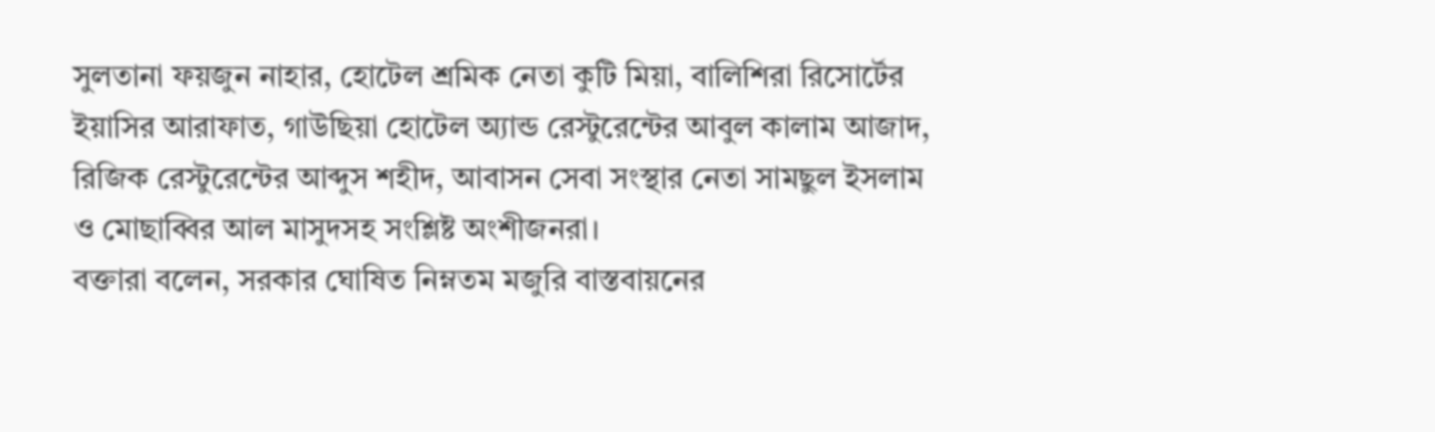সুলতানা ফয়জুন নাহার, হোটেল শ্রমিক নেতা কুটি মিয়া, বালিশিরা রিসোর্টের ইয়াসির আরাফাত, গাউছিয়া হোটেল অ্যান্ড রেস্টুরেন্টের আবুল কালাম আজাদ, রিজিক রেস্টুরেন্টের আব্দুস শহীদ, আবাসন সেবা সংস্থার নেতা সামছুল ইসলাম ও মোছাব্বির আল মাসুদসহ সংশ্লিষ্ট অংশীজনরা।
বক্তারা বলেন, সরকার ঘোষিত নিম্নতম মজুরি বাস্তবায়নের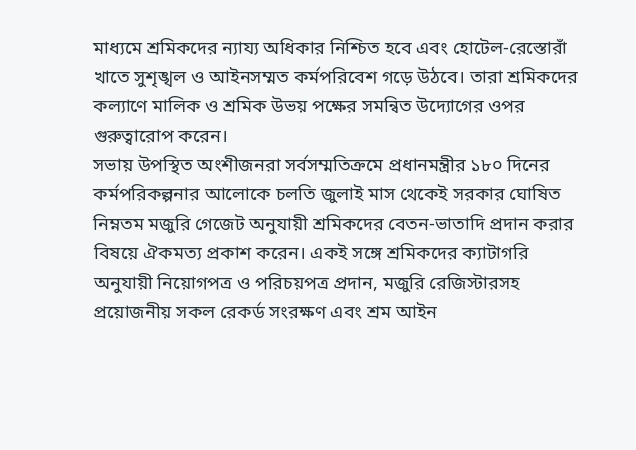মাধ্যমে শ্রমিকদের ন্যায্য অধিকার নিশ্চিত হবে এবং হোটেল-রেস্তোরাঁ খাতে সুশৃঙ্খল ও আইনসম্মত কর্মপরিবেশ গড়ে উঠবে। তারা শ্রমিকদের কল্যাণে মালিক ও শ্রমিক উভয় পক্ষের সমন্বিত উদ্যোগের ওপর গুরুত্বারোপ করেন।
সভায় উপস্থিত অংশীজনরা সর্বসম্মতিক্রমে প্রধানমন্ত্রীর ১৮০ দিনের কর্মপরিকল্পনার আলোকে চলতি জুলাই মাস থেকেই সরকার ঘোষিত নিম্নতম মজুরি গেজেট অনুযায়ী শ্রমিকদের বেতন-ভাতাদি প্রদান করার বিষয়ে ঐকমত্য প্রকাশ করেন। একই সঙ্গে শ্রমিকদের ক্যাটাগরি অনুযায়ী নিয়োগপত্র ও পরিচয়পত্র প্রদান, মজুরি রেজিস্টারসহ প্রয়োজনীয় সকল রেকর্ড সংরক্ষণ এবং শ্রম আইন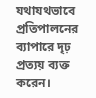যথাযথভাবে প্রতিপালনের ব্যাপারে দৃঢ় প্রত্যয় ব্যক্ত করেন।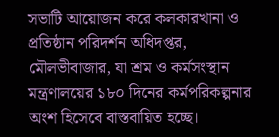সভাটি আয়োজন করে কলকারখানা ও প্রতিষ্ঠান পরিদর্শন অধিদপ্তর, মৌলভীবাজার, যা শ্রম ও কর্মসংস্থান মন্ত্রণালয়ের ১৮০ দিনের কর্মপরিকল্পনার অংশ হিসেবে বাস্তবায়িত হচ্ছে।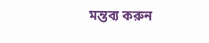মন্তব্য করুন